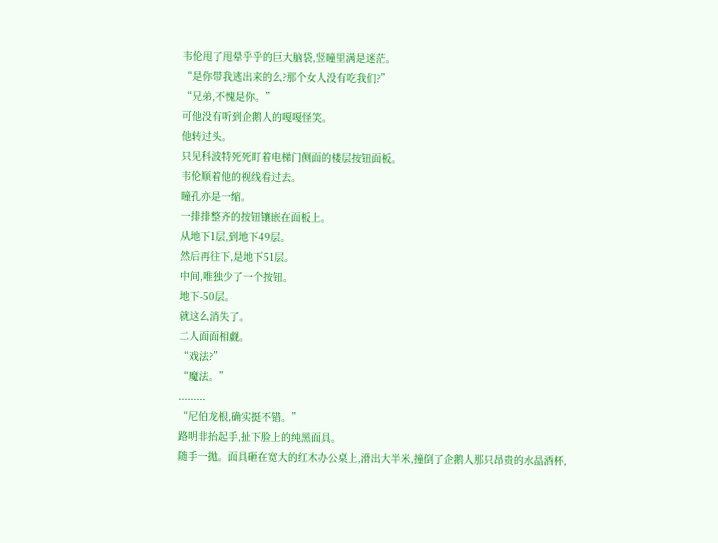韦伦甩了甩晕乎乎的巨大脑袋,竖瞳里满是迷茫。
“是你带我逃出来的么?那个女人没有吃我们?”
“兄弟,不愧是你。”
可他没有听到企鹅人的嘎嘎怪笑。
他转过头。
只见科波特死死盯着电梯门侧面的楼层按钮面板。
韦伦顺着他的视线看过去。
瞳孔亦是一缩。
一排排整齐的按钮镶嵌在面板上。
从地下1层,到地下49层。
然后再往下,是地下51层。
中间,唯独少了一个按钮。
地下-50层。
就这么消失了。
二人面面相觑。
“戏法?”
“魔法。”
.........
“尼伯龙根,确实挺不错。”
路明非抬起手,扯下脸上的纯黑面具。
随手一抛。面具砸在宽大的红木办公桌上,滑出大半米,撞倒了企鹅人那只昂贵的水晶酒杯,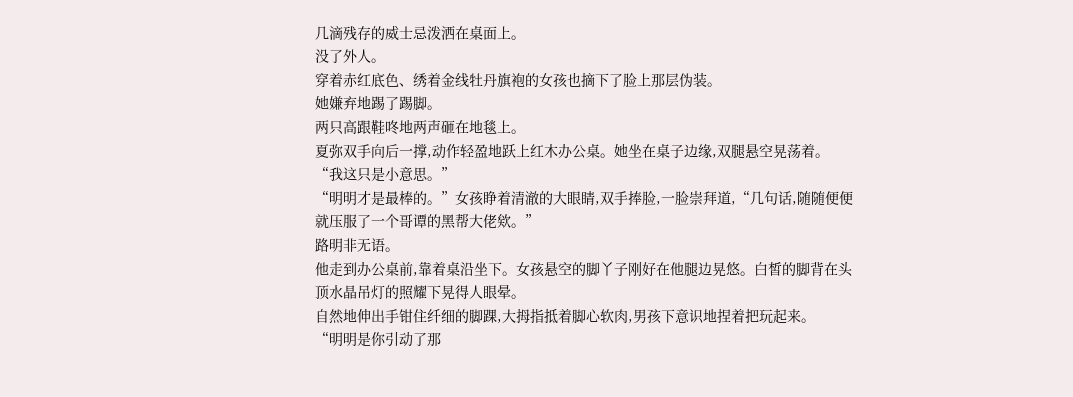几滴残存的威士忌泼洒在桌面上。
没了外人。
穿着赤红底色、绣着金线牡丹旗袍的女孩也摘下了脸上那层伪装。
她嫌弃地踢了踢脚。
两只高跟鞋咚地两声砸在地毯上。
夏弥双手向后一撑,动作轻盈地跃上红木办公桌。她坐在桌子边缘,双腿悬空晃荡着。
“我这只是小意思。”
“明明才是最棒的。”女孩睁着清澈的大眼睛,双手捧脸,一脸崇拜道,“几句话,随随便便就压服了一个哥谭的黑帮大佬欸。”
路明非无语。
他走到办公桌前,靠着桌沿坐下。女孩悬空的脚丫子刚好在他腿边晃悠。白皙的脚背在头顶水晶吊灯的照耀下晃得人眼晕。
自然地伸出手钳住纤细的脚踝,大拇指抵着脚心软肉,男孩下意识地捏着把玩起来。
“明明是你引动了那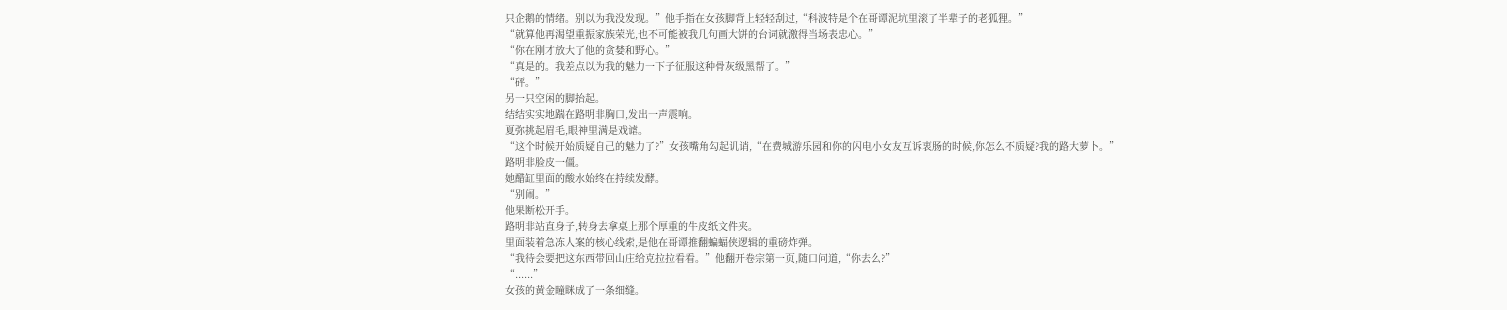只企鹅的情绪。别以为我没发现。”他手指在女孩脚背上轻轻刮过,“科波特是个在哥谭泥坑里滚了半辈子的老狐狸。”
“就算他再渴望重振家族荣光,也不可能被我几句画大饼的台词就激得当场表忠心。”
“你在刚才放大了他的贪婪和野心。”
“真是的。我差点以为我的魅力一下子征服这种骨灰级黑帮了。”
“砰。”
另一只空闲的脚抬起。
结结实实地踹在路明非胸口,发出一声震响。
夏弥挑起眉毛,眼神里满是戏谑。
“这个时候开始质疑自己的魅力了?”女孩嘴角勾起讥诮,“在费城游乐园和你的闪电小女友互诉衷肠的时候,你怎么不质疑?我的路大萝卜。”
路明非脸皮一僵。
她醋缸里面的酸水始终在持续发酵。
“别闹。”
他果断松开手。
路明非站直身子,转身去拿桌上那个厚重的牛皮纸文件夹。
里面装着急冻人案的核心线索,是他在哥谭推翻蝙蝠侠逻辑的重磅炸弹。
“我待会要把这东西带回山庄给克拉拉看看。”他翻开卷宗第一页,随口问道,“你去么?”
“......”
女孩的黄金瞳眯成了一条细缝。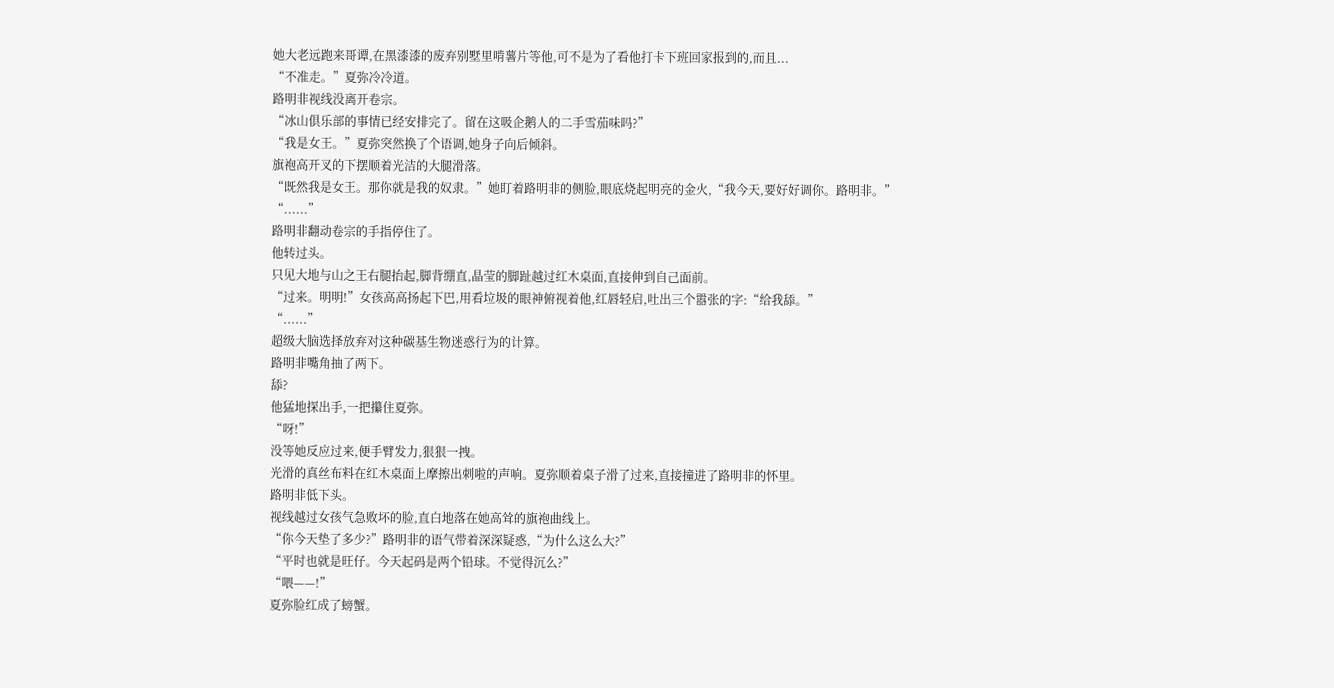她大老远跑来哥谭,在黑漆漆的废弃别墅里啃薯片等他,可不是为了看他打卡下班回家报到的,而且...
“不准走。”夏弥冷冷道。
路明非视线没离开卷宗。
“冰山俱乐部的事情已经安排完了。留在这吸企鹅人的二手雪茄味吗?”
“我是女王。”夏弥突然换了个语调,她身子向后倾斜。
旗袍高开叉的下摆顺着光洁的大腿滑落。
“既然我是女王。那你就是我的奴隶。”她盯着路明非的侧脸,眼底烧起明亮的金火,“我今天,要好好调你。路明非。”
“......”
路明非翻动卷宗的手指停住了。
他转过头。
只见大地与山之王右腿抬起,脚背绷直,晶莹的脚趾越过红木桌面,直接伸到自己面前。
“过来。明明!”女孩高高扬起下巴,用看垃圾的眼神俯视着他,红唇轻启,吐出三个嚣张的字:“给我舔。”
“......”
超级大脑选择放弃对这种碳基生物迷惑行为的计算。
路明非嘴角抽了两下。
舔?
他猛地探出手,一把攥住夏弥。
“呀!”
没等她反应过来,便手臂发力,狠狠一拽。
光滑的真丝布料在红木桌面上摩擦出刺啦的声响。夏弥顺着桌子滑了过来,直接撞进了路明非的怀里。
路明非低下头。
视线越过女孩气急败坏的脸,直白地落在她高耸的旗袍曲线上。
“你今天垫了多少?”路明非的语气带着深深疑惑,“为什么这么大?”
“平时也就是旺仔。今天起码是两个铅球。不觉得沉么?”
“喂——!”
夏弥脸红成了螃蟹。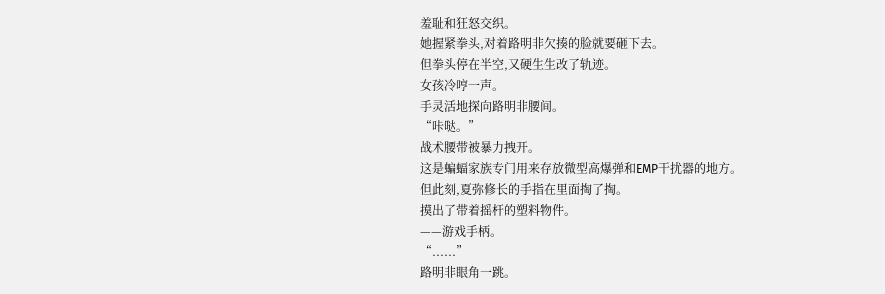羞耻和狂怒交织。
她握紧拳头,对着路明非欠揍的脸就要砸下去。
但拳头停在半空,又硬生生改了轨迹。
女孩冷哼一声。
手灵活地探向路明非腰间。
“咔哒。”
战术腰带被暴力拽开。
这是蝙蝠家族专门用来存放微型高爆弹和EMP干扰器的地方。
但此刻,夏弥修长的手指在里面掏了掏。
摸出了带着摇杆的塑料物件。
——游戏手柄。
“......”
路明非眼角一跳。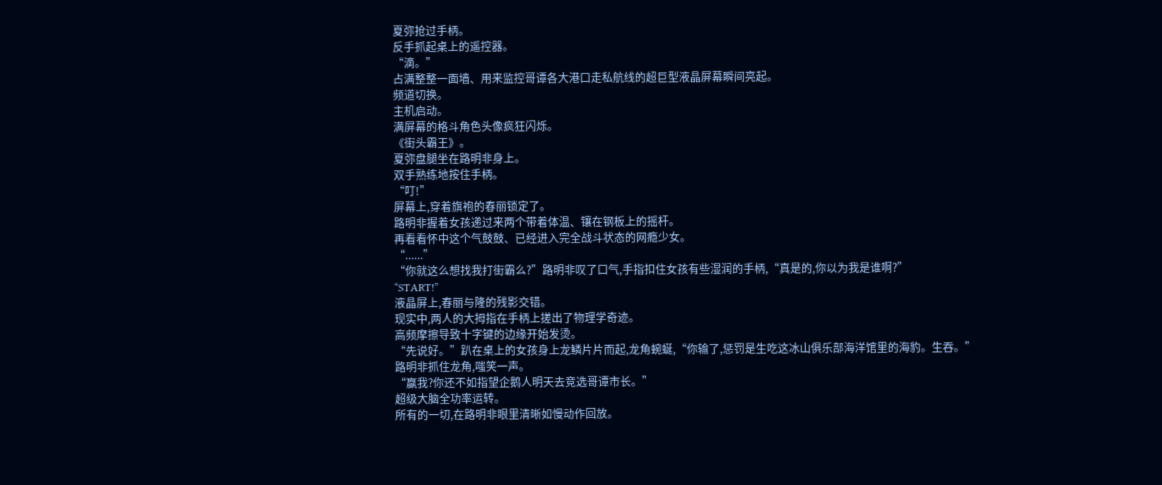夏弥抢过手柄。
反手抓起桌上的遥控器。
“滴。”
占满整整一面墙、用来监控哥谭各大港口走私航线的超巨型液晶屏幕瞬间亮起。
频道切换。
主机启动。
满屏幕的格斗角色头像疯狂闪烁。
《街头霸王》。
夏弥盘腿坐在路明非身上。
双手熟练地按住手柄。
“叮!”
屏幕上,穿着旗袍的春丽锁定了。
路明非握着女孩递过来两个带着体温、镶在钢板上的摇杆。
再看看怀中这个气鼓鼓、已经进入完全战斗状态的网瘾少女。
“......”
“你就这么想找我打街霸么?”路明非叹了口气,手指扣住女孩有些湿润的手柄,“真是的,你以为我是谁啊?”
“START!”
液晶屏上,春丽与隆的残影交错。
现实中,两人的大拇指在手柄上搓出了物理学奇迹。
高频摩擦导致十字键的边缘开始发烫。
“先说好。”趴在桌上的女孩身上龙鳞片片而起,龙角蜿蜒,“你输了,惩罚是生吃这冰山俱乐部海洋馆里的海豹。生吞。”
路明非抓住龙角,嗤笑一声。
“赢我?你还不如指望企鹅人明天去竞选哥谭市长。”
超级大脑全功率运转。
所有的一切,在路明非眼里清晰如慢动作回放。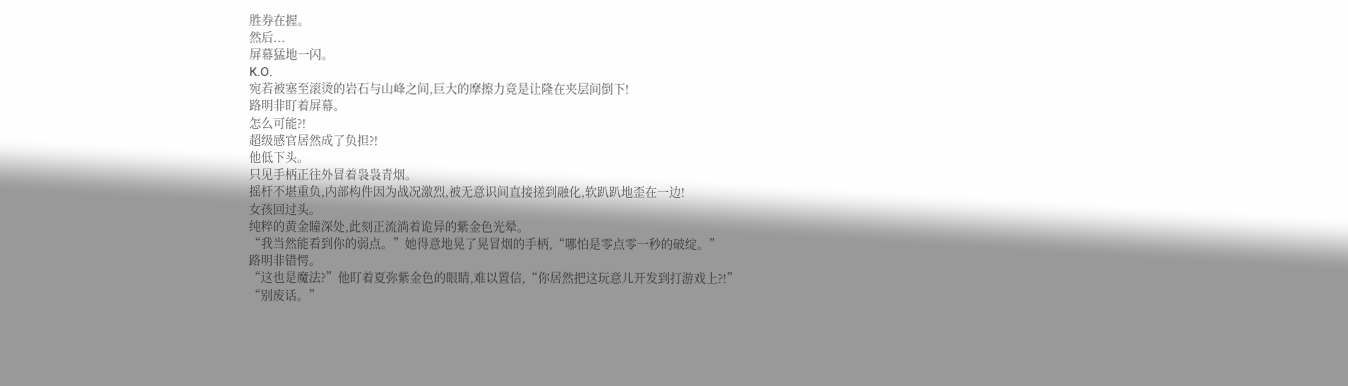胜券在握。
然后...
屏幕猛地一闪。
K.O.
宛若被塞至滚烫的岩石与山峰之间,巨大的摩擦力竟是让隆在夹层间倒下!
路明非盯着屏幕。
怎么可能?!
超级感官居然成了负担?!
他低下头。
只见手柄正往外冒着袅袅青烟。
摇杆不堪重负,内部构件因为战况激烈,被无意识间直接搓到融化,软趴趴地歪在一边!
女孩回过头。
纯粹的黄金瞳深处,此刻正流淌着诡异的紫金色光晕。
“我当然能看到你的弱点。”她得意地晃了晃冒烟的手柄,“哪怕是零点零一秒的破绽。”
路明非错愕。
“这也是魔法?”他盯着夏弥紫金色的眼睛,难以置信,“你居然把这玩意儿开发到打游戏上?!”
“别废话。”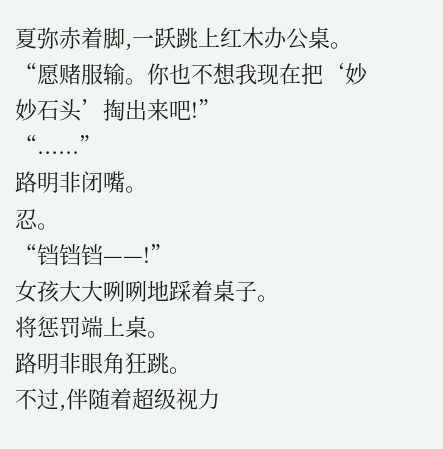夏弥赤着脚,一跃跳上红木办公桌。
“愿赌服输。你也不想我现在把‘妙妙石头’掏出来吧!”
“......”
路明非闭嘴。
忍。
“铛铛铛——!”
女孩大大咧咧地踩着桌子。
将惩罚端上桌。
路明非眼角狂跳。
不过,伴随着超级视力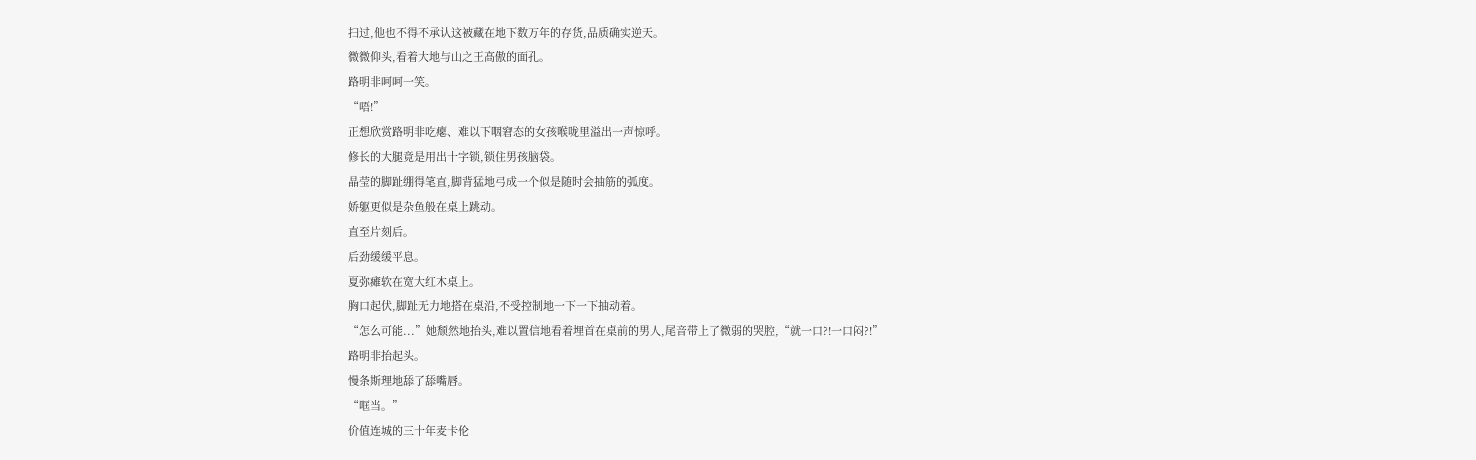扫过,他也不得不承认这被藏在地下数万年的存货,品质确实逆天。
微微仰头,看着大地与山之王高傲的面孔。
路明非呵呵一笑。
“唔!”
正想欣赏路明非吃瘪、难以下咽窘态的女孩喉咙里溢出一声惊呼。
修长的大腿竟是用出十字锁,锁住男孩脑袋。
晶莹的脚趾绷得笔直,脚背猛地弓成一个似是随时会抽筋的弧度。
娇躯更似是杂鱼般在桌上跳动。
直至片刻后。
后劲缓缓平息。
夏弥瘫软在宽大红木桌上。
胸口起伏,脚趾无力地搭在桌沿,不受控制地一下一下抽动着。
“怎么可能...”她颓然地抬头,难以置信地看着埋首在桌前的男人,尾音带上了微弱的哭腔,“就一口?!一口闷?!”
路明非抬起头。
慢条斯理地舔了舔嘴唇。
“哐当。”
价值连城的三十年麦卡伦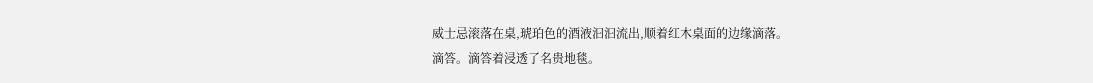威士忌滚落在桌,琥珀色的酒液汩汩流出,顺着红木桌面的边缘滴落。
滴答。滴答着浸透了名贵地毯。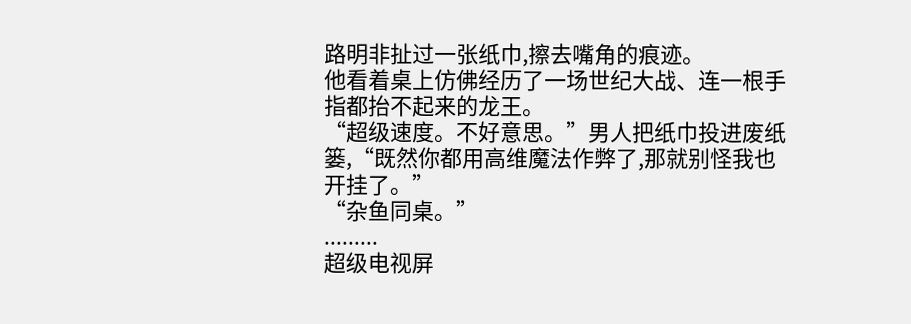路明非扯过一张纸巾,擦去嘴角的痕迹。
他看着桌上仿佛经历了一场世纪大战、连一根手指都抬不起来的龙王。
“超级速度。不好意思。”男人把纸巾投进废纸篓,“既然你都用高维魔法作弊了,那就别怪我也开挂了。”
“杂鱼同桌。”
.........
超级电视屏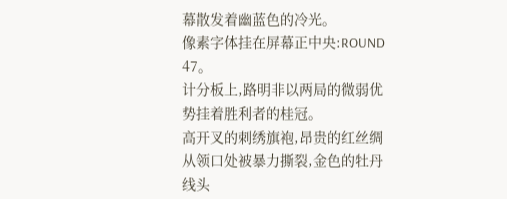幕散发着幽蓝色的冷光。
像素字体挂在屏幕正中央:ROUND 47。
计分板上,路明非以两局的微弱优势挂着胜利者的桂冠。
高开叉的刺绣旗袍,昂贵的红丝绸从领口处被暴力撕裂,金色的牡丹线头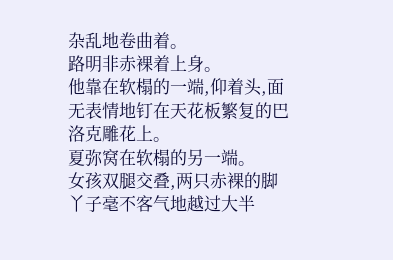杂乱地卷曲着。
路明非赤裸着上身。
他靠在软榻的一端,仰着头,面无表情地钉在天花板繁复的巴洛克雕花上。
夏弥窝在软榻的另一端。
女孩双腿交叠,两只赤裸的脚丫子毫不客气地越过大半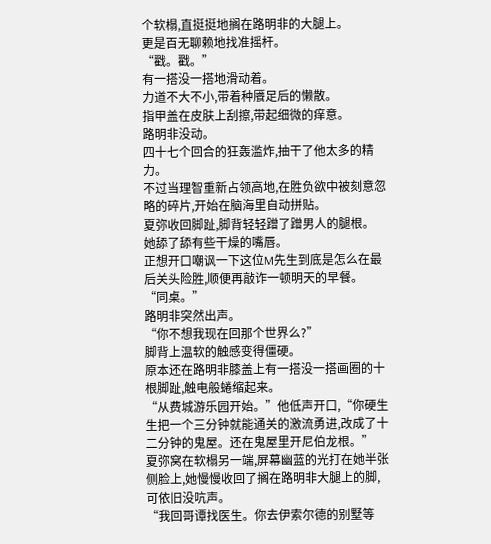个软榻,直挺挺地搁在路明非的大腿上。
更是百无聊赖地找准摇杆。
“戳。戳。”
有一搭没一搭地滑动着。
力道不大不小,带着种餍足后的懒散。
指甲盖在皮肤上刮擦,带起细微的痒意。
路明非没动。
四十七个回合的狂轰滥炸,抽干了他太多的精力。
不过当理智重新占领高地,在胜负欲中被刻意忽略的碎片,开始在脑海里自动拼贴。
夏弥收回脚趾,脚背轻轻蹭了蹭男人的腿根。
她舔了舔有些干燥的嘴唇。
正想开口嘲讽一下这位M先生到底是怎么在最后关头险胜,顺便再敲诈一顿明天的早餐。
“同桌。”
路明非突然出声。
“你不想我现在回那个世界么?”
脚背上温软的触感变得僵硬。
原本还在路明非膝盖上有一搭没一搭画圈的十根脚趾,触电般蜷缩起来。
“从费城游乐园开始。”他低声开口,“你硬生生把一个三分钟就能通关的激流勇进,改成了十二分钟的鬼屋。还在鬼屋里开尼伯龙根。”
夏弥窝在软榻另一端,屏幕幽蓝的光打在她半张侧脸上,她慢慢收回了搁在路明非大腿上的脚,可依旧没吭声。
“我回哥谭找医生。你去伊索尔德的别墅等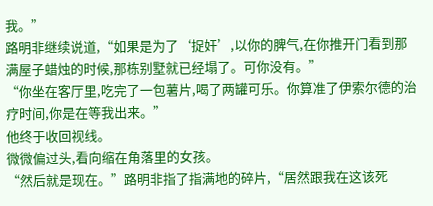我。”
路明非继续说道,“如果是为了‘捉奸’,以你的脾气,在你推开门看到那满屋子蜡烛的时候,那栋别墅就已经塌了。可你没有。”
“你坐在客厅里,吃完了一包薯片,喝了两罐可乐。你算准了伊索尔德的治疗时间,你是在等我出来。”
他终于收回视线。
微微偏过头,看向缩在角落里的女孩。
“然后就是现在。”路明非指了指满地的碎片,“居然跟我在这该死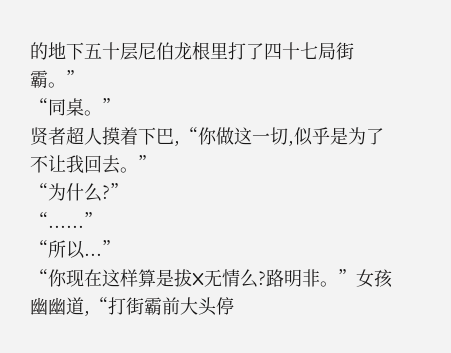的地下五十层尼伯龙根里打了四十七局街霸。”
“同桌。”
贤者超人摸着下巴,“你做这一切,似乎是为了不让我回去。”
“为什么?”
“......”
“所以...”
“你现在这样算是拔X无情么?路明非。”女孩幽幽道,“打街霸前大头停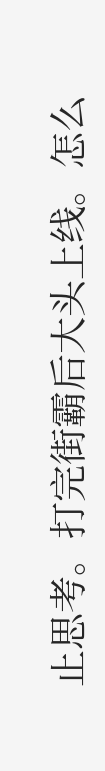止思考。打完街霸后大头上线。怎么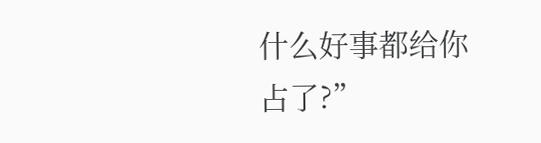什么好事都给你占了?”